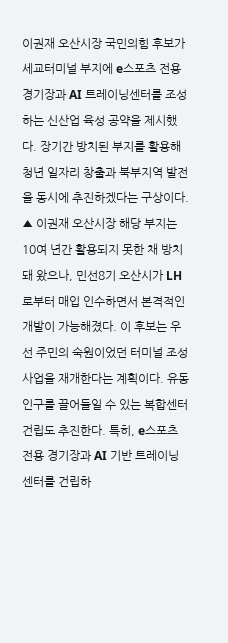이권재 오산시장 국민의힘 후보가 세교터미널 부지에 e스포츠 전용 경기장과 AI 트레이닝센터를 조성하는 신산업 육성 공약을 제시했다. 장기간 방치된 부지를 활용해 청년 일자리 창출과 북부지역 발전을 동시에 추진하겠다는 구상이다. ▲ 이권재 오산시장 해당 부지는 10여 년간 활용되지 못한 채 방치돼 왔으나, 민선8기 오산시가 LH로부터 매입 인수하면서 본격적인 개발이 가능해졌다. 이 후보는 우선 주민의 숙원이었던 터미널 조성 사업을 재개한다는 계획이다. 유동인구를 끌어들일 수 있는 복합센터 건립도 추진한다. 특히, e스포츠 전용 경기장과 AI 기반 트레이닝센터를 건립하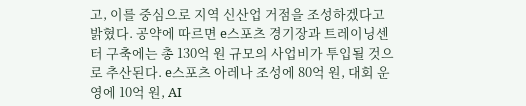고, 이를 중심으로 지역 신산업 거점을 조성하겠다고 밝혔다. 공약에 따르면 e스포츠 경기장과 트레이닝센터 구축에는 총 130억 원 규모의 사업비가 투입될 것으로 추산된다. e스포츠 아레나 조성에 80억 원, 대회 운영에 10억 원, AI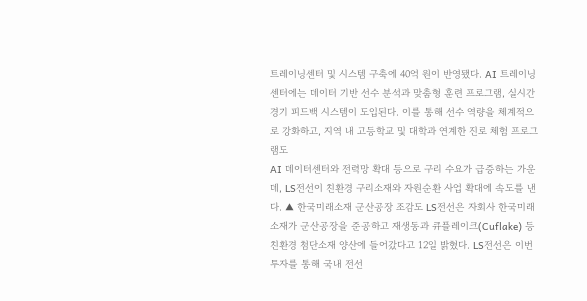트레이닝센터 및 시스템 구축에 40억 원이 반영됐다. AI 트레이닝센터에는 데이터 기반 선수 분석과 맞춤형 훈련 프로그램, 실시간 경기 피드백 시스템이 도입된다. 이를 통해 선수 역량을 체계적으로 강화하고, 지역 내 고등학교 및 대학과 연계한 진로 체험 프로그램도
AI 데이터센터와 전력망 확대 등으로 구리 수요가 급증하는 가운데, LS전선이 친환경 구리소재와 자원순환 사업 확대에 속도를 낸다. ▲ 한국미래소재 군산공장 조감도 LS전선은 자회사 한국미래소재가 군산공장을 준공하고 재생동과 큐플레이크(Cuflake) 등 친환경 첨단소재 양산에 들어갔다고 12일 밝혔다. LS전선은 이번 투자를 통해 국내 전선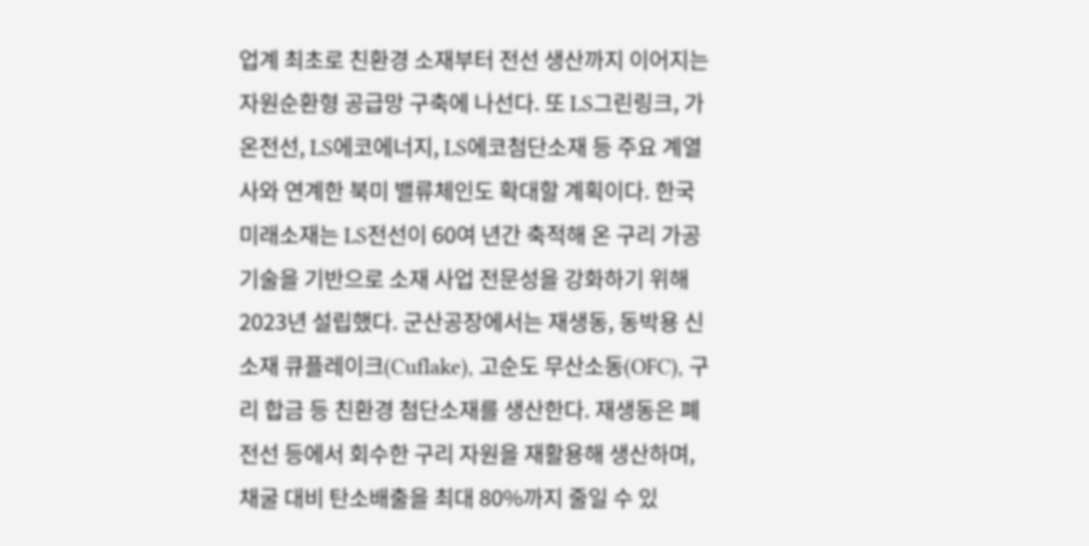업계 최초로 친환경 소재부터 전선 생산까지 이어지는 자원순환형 공급망 구축에 나선다. 또 LS그린링크, 가온전선, LS에코에너지, LS에코첨단소재 등 주요 계열사와 연계한 북미 밸류체인도 확대할 계획이다. 한국미래소재는 LS전선이 60여 년간 축적해 온 구리 가공 기술을 기반으로 소재 사업 전문성을 강화하기 위해 2023년 설립했다. 군산공장에서는 재생동, 동박용 신소재 큐플레이크(Cuflake), 고순도 무산소동(OFC), 구리 합금 등 친환경 첨단소재를 생산한다. 재생동은 폐전선 등에서 회수한 구리 자원을 재활용해 생산하며, 채굴 대비 탄소배출을 최대 80%까지 줄일 수 있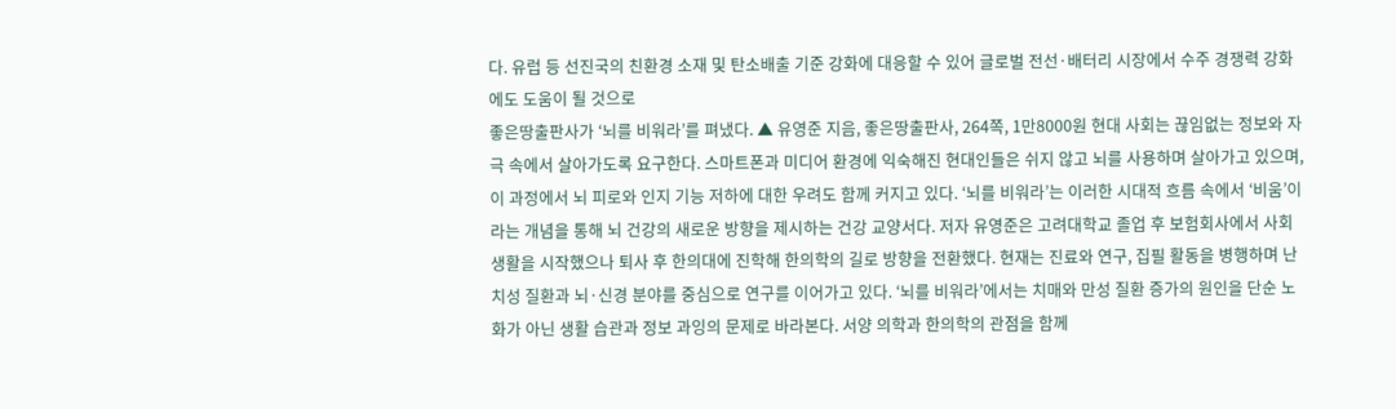다. 유럽 등 선진국의 친환경 소재 및 탄소배출 기준 강화에 대응할 수 있어 글로벌 전선·배터리 시장에서 수주 경쟁력 강화에도 도움이 될 것으로
좋은땅출판사가 ‘뇌를 비워라’를 펴냈다. ▲ 유영준 지음, 좋은땅출판사, 264쪽, 1만8000원 현대 사회는 끊임없는 정보와 자극 속에서 살아가도록 요구한다. 스마트폰과 미디어 환경에 익숙해진 현대인들은 쉬지 않고 뇌를 사용하며 살아가고 있으며, 이 과정에서 뇌 피로와 인지 기능 저하에 대한 우려도 함께 커지고 있다. ‘뇌를 비워라’는 이러한 시대적 흐름 속에서 ‘비움’이라는 개념을 통해 뇌 건강의 새로운 방향을 제시하는 건강 교양서다. 저자 유영준은 고려대학교 졸업 후 보험회사에서 사회생활을 시작했으나 퇴사 후 한의대에 진학해 한의학의 길로 방향을 전환했다. 현재는 진료와 연구, 집필 활동을 병행하며 난치성 질환과 뇌·신경 분야를 중심으로 연구를 이어가고 있다. ‘뇌를 비워라’에서는 치매와 만성 질환 증가의 원인을 단순 노화가 아닌 생활 습관과 정보 과잉의 문제로 바라본다. 서양 의학과 한의학의 관점을 함께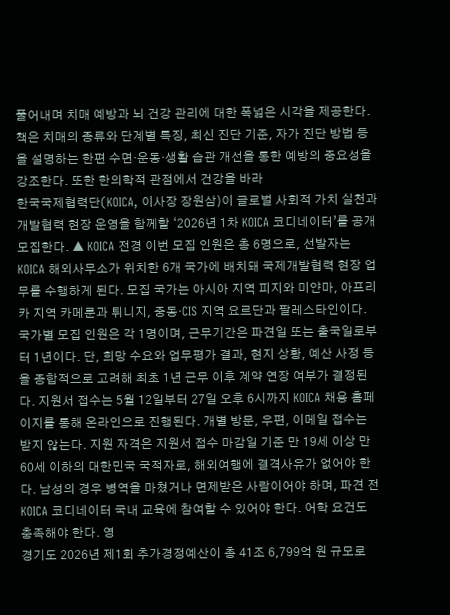풀어내며 치매 예방과 뇌 건강 관리에 대한 폭넓은 시각을 제공한다. 책은 치매의 종류와 단계별 특징, 최신 진단 기준, 자가 진단 방법 등을 설명하는 한편 수면·운동·생활 습관 개선을 통한 예방의 중요성을 강조한다. 또한 한의학적 관점에서 건강을 바라
한국국제협력단(KOICA, 이사장 장원삼)이 글로벌 사회적 가치 실천과 개발협력 현장 운영을 함께할 ‘2026년 1차 KOICA 코디네이터’를 공개 모집한다. ▲ KOICA 전경 이번 모집 인원은 총 6명으로, 선발자는 KOICA 해외사무소가 위치한 6개 국가에 배치돼 국제개발협력 현장 업무를 수행하게 된다. 모집 국가는 아시아 지역 피지와 미얀마, 아프리카 지역 카메룬과 튀니지, 중동·CIS 지역 요르단과 팔레스타인이다. 국가별 모집 인원은 각 1명이며, 근무기간은 파견일 또는 출국일로부터 1년이다. 단, 희망 수요와 업무평가 결과, 현지 상황, 예산 사정 등을 종합적으로 고려해 최초 1년 근무 이후 계약 연장 여부가 결정된다. 지원서 접수는 5월 12일부터 27일 오후 6시까지 KOICA 채용 홈페이지를 통해 온라인으로 진행된다. 개별 방문, 우편, 이메일 접수는 받지 않는다. 지원 자격은 지원서 접수 마감일 기준 만 19세 이상 만 60세 이하의 대한민국 국적자로, 해외여행에 결격사유가 없어야 한다. 남성의 경우 병역을 마쳤거나 면제받은 사람이어야 하며, 파견 전 KOICA 코디네이터 국내 교육에 참여할 수 있어야 한다. 어학 요건도 충족해야 한다. 영
경기도 2026년 제1회 추가경정예산이 총 41조 6,799억 원 규모로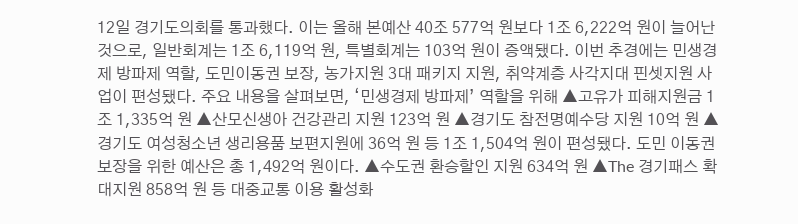12일 경기도의회를 통과했다. 이는 올해 본예산 40조 577억 원보다 1조 6,222억 원이 늘어난 것으로, 일반회계는 1조 6,119억 원, 특별회계는 103억 원이 증액됐다. 이번 추경에는 민생경제 방파제 역할, 도민이동권 보장, 농가지원 3대 패키지 지원, 취약계층 사각지대 핀셋지원 사업이 편성됐다. 주요 내용을 살펴보면, ‘민생경제 방파제’ 역할을 위해 ▲고유가 피해지원금 1조 1,335억 원 ▲산모신생아 건강관리 지원 123억 원 ▲경기도 참전명예수당 지원 10억 원 ▲경기도 여성청소년 생리용품 보편지원에 36억 원 등 1조 1,504억 원이 편성됐다. 도민 이동권 보장을 위한 예산은 총 1,492억 원이다. ▲수도권 환승할인 지원 634억 원 ▲The 경기패스 확대지원 858억 원 등 대중교통 이용 활성화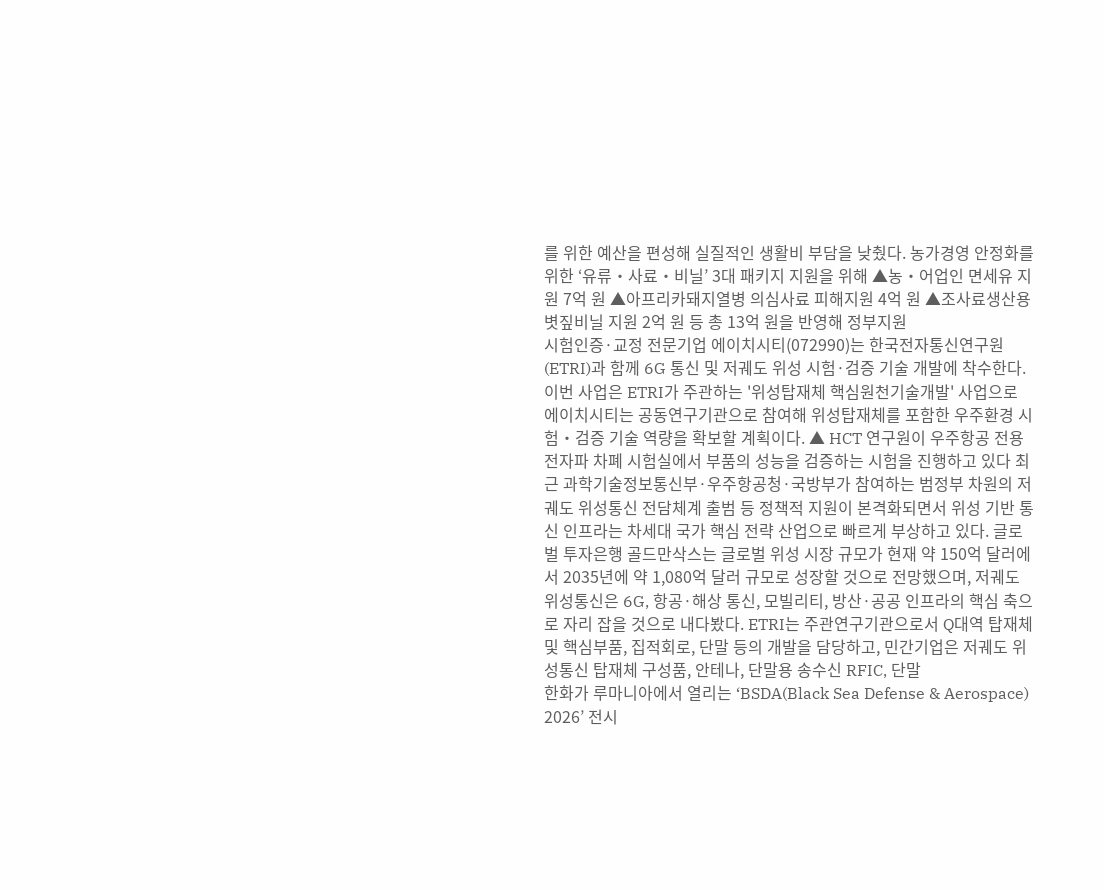를 위한 예산을 편성해 실질적인 생활비 부담을 낮췄다. 농가경영 안정화를 위한 ‘유류‧사료‧비닐’ 3대 패키지 지원을 위해 ▲농‧어업인 면세유 지원 7억 원 ▲아프리카돼지열병 의심사료 피해지원 4억 원 ▲조사료생산용 볏짚비닐 지원 2억 원 등 총 13억 원을 반영해 정부지원
시험인증·교정 전문기업 에이치시티(072990)는 한국전자통신연구원(ETRI)과 함께 6G 통신 및 저궤도 위성 시험·검증 기술 개발에 착수한다. 이번 사업은 ETRI가 주관하는 '위성탑재체 핵심원천기술개발' 사업으로 에이치시티는 공동연구기관으로 참여해 위성탑재체를 포함한 우주환경 시험・검증 기술 역량을 확보할 계획이다. ▲ HCT 연구원이 우주항공 전용 전자파 차폐 시험실에서 부품의 성능을 검증하는 시험을 진행하고 있다 최근 과학기술정보통신부·우주항공청·국방부가 참여하는 범정부 차원의 저궤도 위성통신 전담체계 출범 등 정책적 지원이 본격화되면서 위성 기반 통신 인프라는 차세대 국가 핵심 전략 산업으로 빠르게 부상하고 있다. 글로벌 투자은행 골드만삭스는 글로벌 위성 시장 규모가 현재 약 150억 달러에서 2035년에 약 1,080억 달러 규모로 성장할 것으로 전망했으며, 저궤도 위성통신은 6G, 항공·해상 통신, 모빌리티, 방산·공공 인프라의 핵심 축으로 자리 잡을 것으로 내다봤다. ETRI는 주관연구기관으로서 Q대역 탑재체 및 핵심부품, 집적회로, 단말 등의 개발을 담당하고, 민간기업은 저궤도 위성통신 탑재체 구성품, 안테나, 단말용 송수신 RFIC, 단말
한화가 루마니아에서 열리는 ‘BSDA(Black Sea Defense & Aerospace) 2026’ 전시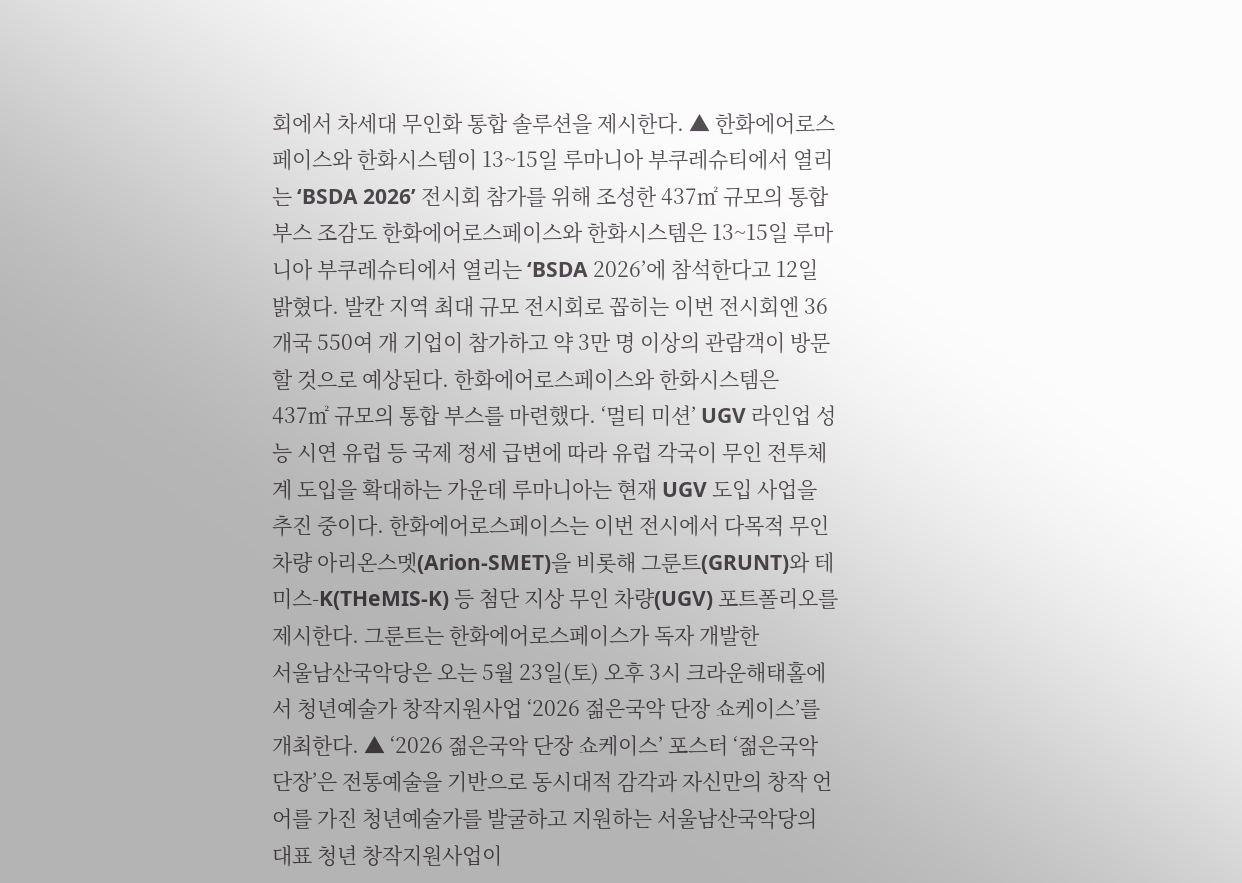회에서 차세대 무인화 통합 솔루션을 제시한다. ▲ 한화에어로스페이스와 한화시스템이 13~15일 루마니아 부쿠레슈티에서 열리는 ‘BSDA 2026’ 전시회 참가를 위해 조성한 437㎡ 규모의 통합부스 조감도 한화에어로스페이스와 한화시스템은 13~15일 루마니아 부쿠레슈티에서 열리는 ‘BSDA 2026’에 참석한다고 12일 밝혔다. 발칸 지역 최대 규모 전시회로 꼽히는 이번 전시회엔 36개국 550여 개 기업이 참가하고 약 3만 명 이상의 관람객이 방문할 것으로 예상된다. 한화에어로스페이스와 한화시스템은 437㎡ 규모의 통합 부스를 마련했다. ‘멀티 미션’ UGV 라인업 성능 시연 유럽 등 국제 정세 급변에 따라 유럽 각국이 무인 전투체계 도입을 확대하는 가운데 루마니아는 현재 UGV 도입 사업을 추진 중이다. 한화에어로스페이스는 이번 전시에서 다목적 무인 차량 아리온스멧(Arion-SMET)을 비롯해 그룬트(GRUNT)와 테미스-K(THeMIS-K) 등 첨단 지상 무인 차량(UGV) 포트폴리오를 제시한다. 그룬트는 한화에어로스페이스가 독자 개발한
서울남산국악당은 오는 5월 23일(토) 오후 3시 크라운해태홀에서 청년예술가 창작지원사업 ‘2026 젊은국악 단장 쇼케이스’를 개최한다. ▲ ‘2026 젊은국악 단장 쇼케이스’ 포스터 ‘젊은국악 단장’은 전통예술을 기반으로 동시대적 감각과 자신만의 창작 언어를 가진 청년예술가를 발굴하고 지원하는 서울남산국악당의 대표 청년 창작지원사업이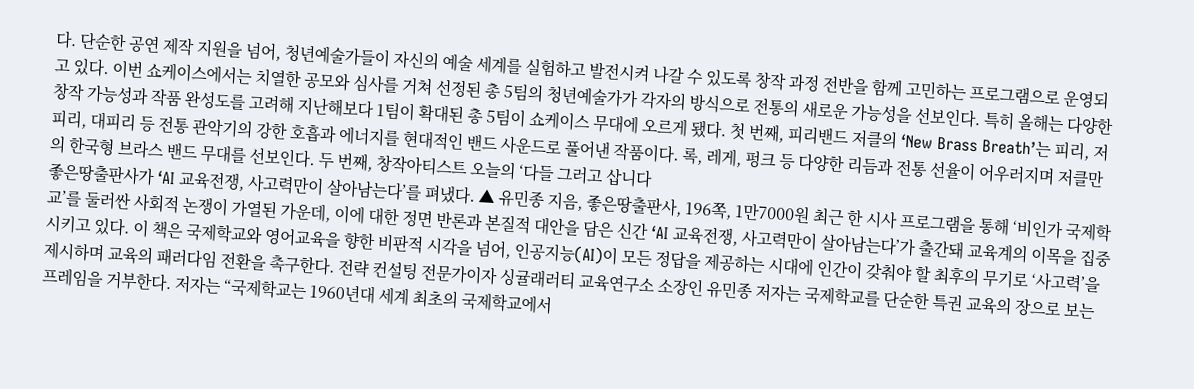다. 단순한 공연 제작 지원을 넘어, 청년예술가들이 자신의 예술 세계를 실험하고 발전시켜 나갈 수 있도록 창작 과정 전반을 함께 고민하는 프로그램으로 운영되고 있다. 이번 쇼케이스에서는 치열한 공모와 심사를 거쳐 선정된 총 5팀의 청년예술가가 각자의 방식으로 전통의 새로운 가능성을 선보인다. 특히 올해는 다양한 창작 가능성과 작품 완성도를 고려해 지난해보다 1팀이 확대된 총 5팀이 쇼케이스 무대에 오르게 됐다. 첫 번째, 피리밴드 저클의 ‘New Brass Breath’는 피리, 저피리, 대피리 등 전통 관악기의 강한 호흡과 에너지를 현대적인 밴드 사운드로 풀어낸 작품이다. 록, 레게, 펑크 등 다양한 리듬과 전통 선율이 어우러지며 저클만의 한국형 브라스 밴드 무대를 선보인다. 두 번째, 창작아티스트 오늘의 ‘다들 그러고 삽니다
좋은땅출판사가 ‘AI 교육전쟁, 사고력만이 살아남는다’를 펴냈다. ▲ 유민종 지음, 좋은땅출판사, 196쪽, 1만7000원 최근 한 시사 프로그램을 통해 ‘비인가 국제학교’를 둘러싼 사회적 논쟁이 가열된 가운데, 이에 대한 정면 반론과 본질적 대안을 담은 신간 ‘AI 교육전쟁, 사고력만이 살아남는다’가 출간돼 교육계의 이목을 집중시키고 있다. 이 책은 국제학교와 영어교육을 향한 비판적 시각을 넘어, 인공지능(AI)이 모든 정답을 제공하는 시대에 인간이 갖춰야 할 최후의 무기로 ‘사고력’을 제시하며 교육의 패러다임 전환을 촉구한다. 전략 컨설팅 전문가이자 싱귤래러티 교육연구소 소장인 유민종 저자는 국제학교를 단순한 특권 교육의 장으로 보는 프레임을 거부한다. 저자는 “국제학교는 1960년대 세계 최초의 국제학교에서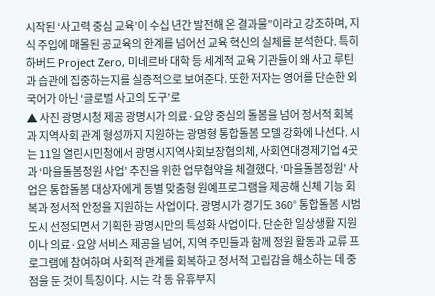시작된 ‘사고력 중심 교육’이 수십 년간 발전해 온 결과물”이라고 강조하며, 지식 주입에 매몰된 공교육의 한계를 넘어선 교육 혁신의 실체를 분석한다. 특히 하버드 Project Zero, 미네르바 대학 등 세계적 교육 기관들이 왜 사고 루틴과 습관에 집중하는지를 실증적으로 보여준다. 또한 저자는 영어를 단순한 외국어가 아닌 ‘글로벌 사고의 도구’로
▲ 사진 광명시청 제공 광명시가 의료·요양 중심의 돌봄을 넘어 정서적 회복과 지역사회 관계 형성까지 지원하는 광명형 통합돌봄 모델 강화에 나선다. 시는 11일 열린시민청에서 광명시지역사회보장협의체, 사회연대경제기업 4곳과 ‘마을돌봄정원 사업’ 추진을 위한 업무협약을 체결했다. ‘마을돌봄정원’ 사업은 통합돌봄 대상자에게 동별 맞춤형 원예프로그램을 제공해 신체 기능 회복과 정서적 안정을 지원하는 사업이다. 광명시가 경기도 360° 통합돌봄 시범도시 선정되면서 기획한 광명시만의 특성화 사업이다. 단순한 일상생활 지원이나 의료·요양 서비스 제공을 넘어, 지역 주민들과 함께 정원 활동과 교류 프로그램에 참여하며 사회적 관계를 회복하고 정서적 고립감을 해소하는 데 중점을 둔 것이 특징이다. 시는 각 동 유휴부지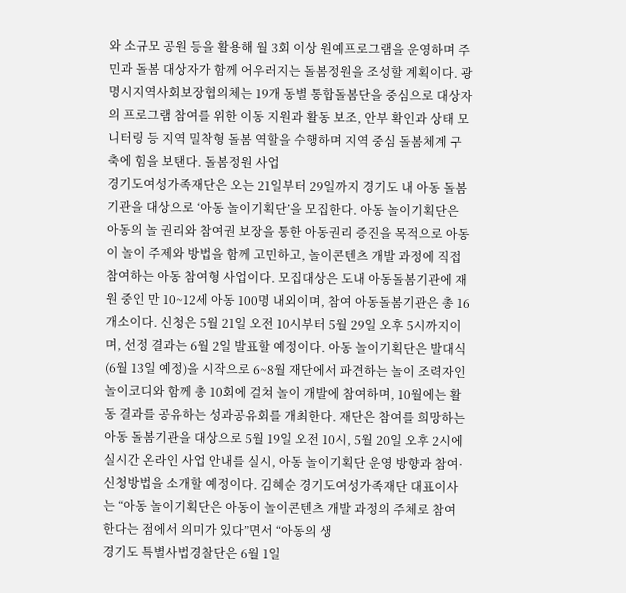와 소규모 공원 등을 활용해 월 3회 이상 원예프로그램을 운영하며 주민과 돌봄 대상자가 함께 어우러지는 돌봄정원을 조성할 계획이다. 광명시지역사회보장협의체는 19개 동별 통합돌봄단을 중심으로 대상자의 프로그램 참여를 위한 이동 지원과 활동 보조, 안부 확인과 상태 모니터링 등 지역 밀착형 돌봄 역할을 수행하며 지역 중심 돌봄체계 구축에 힘을 보탠다. 돌봄정원 사업
경기도여성가족재단은 오는 21일부터 29일까지 경기도 내 아동 돌봄기관을 대상으로 ‘아동 놀이기획단’을 모집한다. 아동 놀이기획단은 아동의 놀 권리와 참여권 보장을 통한 아동권리 증진을 목적으로 아동이 놀이 주제와 방법을 함께 고민하고, 놀이콘텐츠 개발 과정에 직접 참여하는 아동 참여형 사업이다. 모집대상은 도내 아동돌봄기관에 재원 중인 만 10~12세 아동 100명 내외이며, 참여 아동돌봄기관은 총 16개소이다. 신청은 5월 21일 오전 10시부터 5월 29일 오후 5시까지이며, 선정 결과는 6월 2일 발표할 예정이다. 아동 놀이기획단은 발대식(6월 13일 예정)을 시작으로 6~8월 재단에서 파견하는 놀이 조력자인 놀이코디와 함께 총 10회에 걸쳐 놀이 개발에 참여하며, 10월에는 활동 결과를 공유하는 성과공유회를 개최한다. 재단은 참여를 희망하는 아동 돌봄기관을 대상으로 5월 19일 오전 10시, 5월 20일 오후 2시에 실시간 온라인 사업 안내를 실시, 아동 놀이기획단 운영 방향과 참여·신청방법을 소개할 예정이다. 김혜순 경기도여성가족재단 대표이사는 “아동 놀이기획단은 아동이 놀이콘텐츠 개발 과정의 주체로 참여한다는 점에서 의미가 있다”면서 “아동의 생
경기도 특별사법경찰단은 6월 1일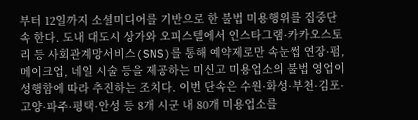부터 12일까지 소셜미디어를 기반으로 한 불법 미용행위를 집중단속 한다. 도내 대도시 상가와 오피스텔에서 인스타그램·카카오스토리 등 사회관계망서비스(SNS)를 통해 예약제로만 속눈썹 연장·펌, 메이크업, 네일 시술 등을 제공하는 미신고 미용업소의 불법 영업이 성행함에 따라 추진하는 조치다. 이번 단속은 수원·화성·부천·김포·고양·파주·평택·안성 등 8개 시군 내 80개 미용업소를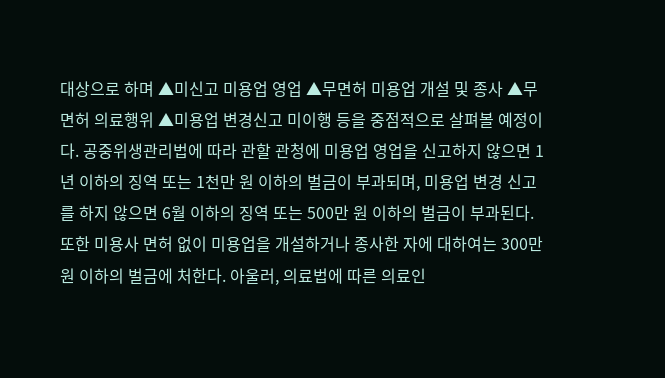대상으로 하며 ▲미신고 미용업 영업 ▲무면허 미용업 개설 및 종사 ▲무면허 의료행위 ▲미용업 변경신고 미이행 등을 중점적으로 살펴볼 예정이다. 공중위생관리법에 따라 관할 관청에 미용업 영업을 신고하지 않으면 1년 이하의 징역 또는 1천만 원 이하의 벌금이 부과되며, 미용업 변경 신고를 하지 않으면 6월 이하의 징역 또는 500만 원 이하의 벌금이 부과된다. 또한 미용사 면허 없이 미용업을 개설하거나 종사한 자에 대하여는 300만 원 이하의 벌금에 처한다. 아울러, 의료법에 따른 의료인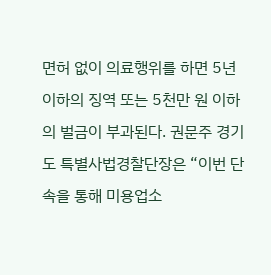면허 없이 의료행위를 하면 5년 이하의 징역 또는 5천만 원 이하의 벌금이 부과된다. 권문주 경기도 특별사법경찰단장은 “이번 단속을 통해 미용업소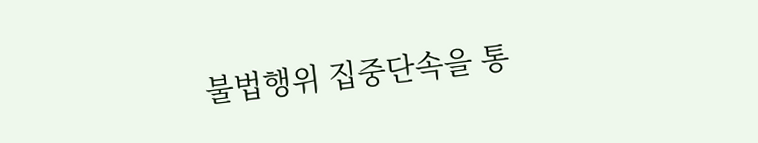불법행위 집중단속을 통